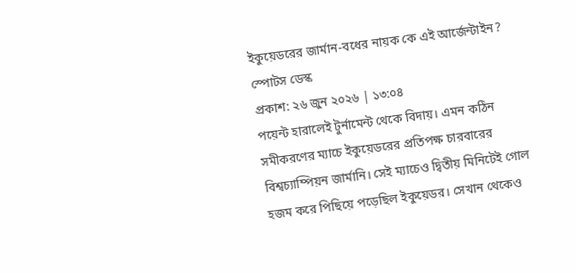ইকুয়েডরের জার্মান-বধের নায়ক কে এই আর্জেন্টাইন?
স্পোটস ডেস্ক
প্রকাশ: ২৬ জুন ২০২৬ | ১৩:০৪
পয়েন্ট হারালেই টুর্নামেন্ট থেকে বিদায়। এমন কঠিন সমীকরণের ম্যাচে ইকুয়েডরের প্রতিপক্ষ চারবারের বিশ্বচ্যাম্পিয়ন জার্মানি। সেই ম্যাচেও দ্বিতীয় মিনিটেই গোল হজম করে পিছিয়ে পড়েছিল ইকুয়েডর। সেখান থেকেও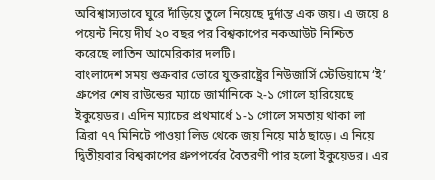অবিশ্বাস্যভাবে ঘুরে দাঁড়িয়ে তুলে নিয়েছে দুর্দান্ত এক জয়। এ জয়ে ৪ পয়েন্ট নিয়ে দীর্ঘ ২০ বছর পর বিশ্বকাপের নকআউট নিশ্চিত করেছে লাতিন আমেরিকার দলটি।
বাংলাদেশ সময় শুক্রবার ভোরে যুক্তরাষ্ট্রের নিউজার্সি স্টেডিয়ামে ‘ই’ গ্রুপের শেষ রাউন্ডের ম্যাচে জার্মানিকে ২-১ গোলে হারিয়েছে ইকুয়েডর। এদিন ম্যাচের প্রথমার্ধে ১-১ গোলে সমতায় থাকা লা ত্রিরা ৭৭ মিনিটে পাওয়া লিড থেকে জয় নিয়ে মাঠ ছাড়ে। এ নিয়ে দ্বিতীয়বার বিশ্বকাপের গ্রুপপর্বের বৈতরণী পার হলো ইকুয়েডর। এর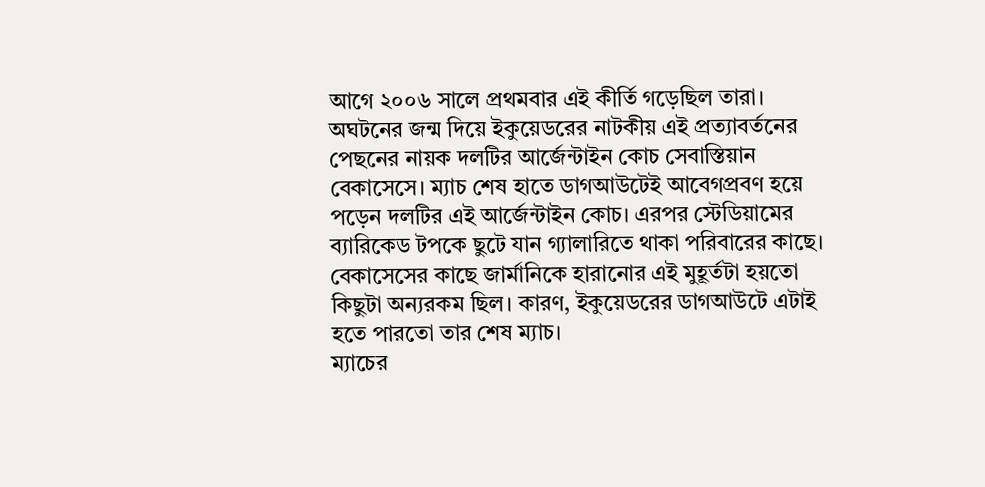আগে ২০০৬ সালে প্রথমবার এই কীর্তি গড়েছিল তারা।
অঘটনের জন্ম দিয়ে ইকুয়েডরের নাটকীয় এই প্রত্যাবর্তনের পেছনের নায়ক দলটির আর্জেন্টাইন কোচ সেবাস্তিয়ান বেকাসেসে। ম্যাচ শেষ হাতে ডাগআউটেই আবেগপ্রবণ হয়ে পড়েন দলটির এই আর্জেন্টাইন কোচ। এরপর স্টেডিয়ামের ব্যারিকেড টপকে ছুটে যান গ্যালারিতে থাকা পরিবারের কাছে। বেকাসেসের কাছে জার্মানিকে হারানোর এই মুহূর্তটা হয়তো কিছুটা অন্যরকম ছিল। কারণ, ইকুয়েডরের ডাগআউটে এটাই হতে পারতো তার শেষ ম্যাচ।
ম্যাচের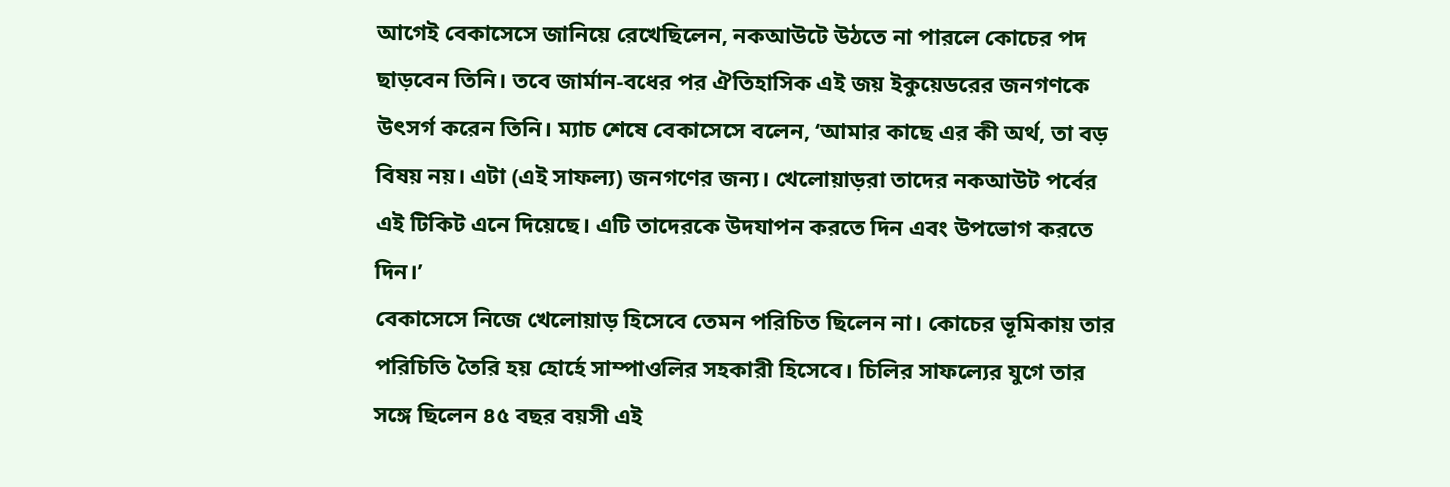আগেই বেকাসেসে জানিয়ে রেখেছিলেন, নকআউটে উঠতে না পারলে কোচের পদ ছাড়বেন তিনি। তবে জার্মান-বধের পর ঐতিহাসিক এই জয় ইকুয়েডরের জনগণকে উৎসর্গ করেন তিনি। ম্যাচ শেষে বেকাসেসে বলেন, ‘আমার কাছে এর কী অর্থ, তা বড় বিষয় নয়। এটা (এই সাফল্য) জনগণের জন্য। খেলোয়াড়রা তাদের নকআউট পর্বের এই টিকিট এনে দিয়েছে। এটি তাদেরকে উদযাপন করতে দিন এবং উপভোগ করতে দিন।’
বেকাসেসে নিজে খেলোয়াড় হিসেবে তেমন পরিচিত ছিলেন না। কোচের ভূমিকায় তার পরিচিতি তৈরি হয় হোর্হে সাম্পাওলির সহকারী হিসেবে। চিলির সাফল্যের যুগে তার সঙ্গে ছিলেন ৪৫ বছর বয়সী এই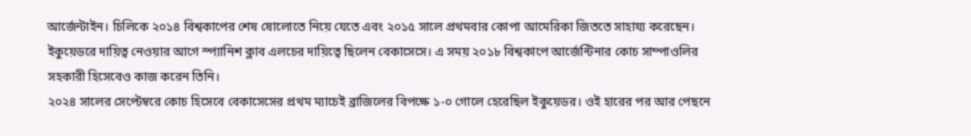আর্জেন্টাইন। চিলিকে ২০১৪ বিশ্বকাপের শেষ ষোলোতে নিয়ে যেতে এবং ২০১৫ সালে প্রথমবার কোপা আমেরিকা জিততে সাহায্য করেছেন।
ইকুয়েডরে দায়িত্ব নেওয়ার আগে স্প্যানিশ ক্লাব এলচের দায়িত্বে ছিলেন বেকাসেসে। এ সময় ২০১৮ বিশ্বকাপে আর্জেন্টিনার কোচ সাম্পাওলির সহকারী হিসেবেও কাজ করেন তিনি।
২০২৪ সালের সেপ্টেম্বরে কোচ হিসেবে বেকাসেসের প্রথম ম্যাচেই ব্রাজিলের বিপক্ষে ১-০ গোলে হেরেছিল ইকুয়েডর। ওই হারের পর আর পেছনে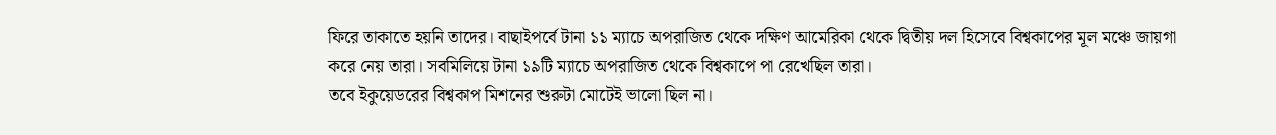ফিরে তাকাতে হয়নি তাদের। বাছাইপর্বে টানা ১১ ম্যাচে অপরাজিত থেকে দক্ষিণ আমেরিকা থেকে দ্বিতীয় দল হিসেবে বিশ্বকাপের মূল মঞ্চে জায়গা করে নেয় তারা। সবমিলিয়ে টানা ১৯টি ম্যাচে অপরাজিত থেকে বিশ্বকাপে পা রেখেছিল তারা।
তবে ইকুয়েডরের বিশ্বকাপ মিশনের শুরুটা মোটেই ভালো ছিল না।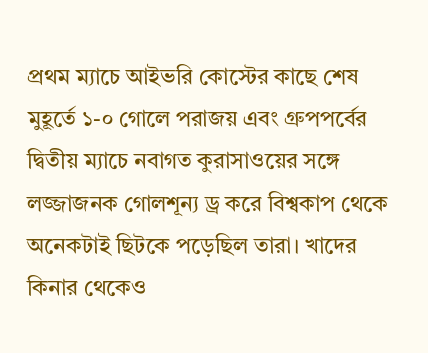প্রথম ম্যাচে আইভরি কোস্টের কাছে শেষ মুহূর্তে ১-০ গোলে পরাজয় এবং গ্রুপপর্বের দ্বিতীয় ম্যাচে নবাগত কুরাসাওয়ের সঙ্গে লজ্জাজনক গোলশূন্য ড্র করে বিশ্বকাপ থেকে অনেকটাই ছিটকে পড়েছিল তারা। খাদের কিনার থেকেও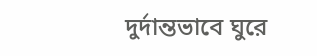দুর্দান্তভাবে ঘুরে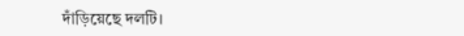দাঁড়িয়েছে দলটি।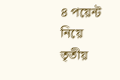৪ পয়েন্ট নিয়ে তৃতীয়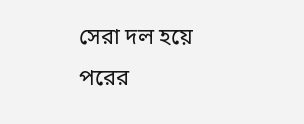সেরা দল হয়ে পরের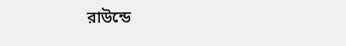রাউন্ডে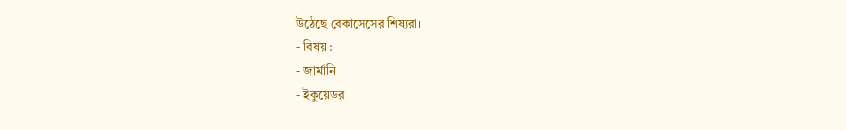উঠেছে বেকাসেসের শিষ্যরা।
- বিষয় :
- জার্মানি
- ইকুয়েডর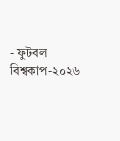- ফুটবল বিশ্বকাপ-২০২৬